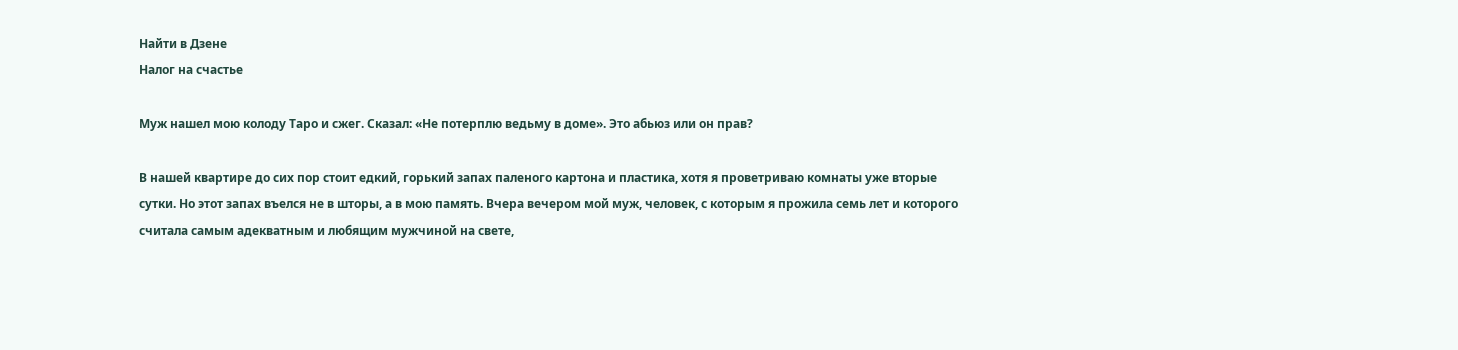Найти в Дзене
Налог на счастье

Муж нашел мою колоду Таро и сжег. Сказал: «Не потерплю ведьму в доме». Это абьюз или он прав?

В нашей квартире до сих пор стоит едкий, горький запах паленого картона и пластика, хотя я проветриваю комнаты уже вторые сутки. Но этот запах въелся не в шторы, а в мою память. Вчера вечером мой муж, человек, с которым я прожила семь лет и которого считала самым адекватным и любящим мужчиной на свете,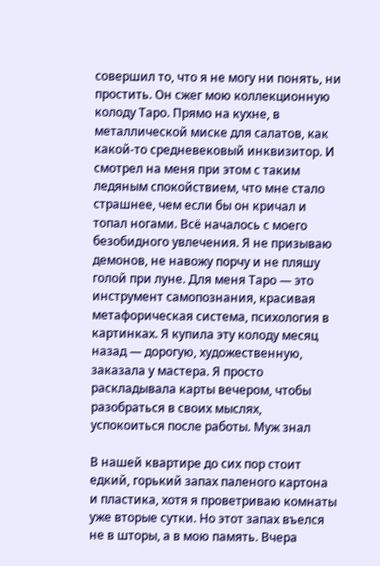совершил то, что я не могу ни понять, ни простить. Он сжег мою коллекционную колоду Таро. Прямо на кухне, в металлической миске для салатов, как какой-то средневековый инквизитор. И смотрел на меня при этом с таким ледяным спокойствием, что мне стало страшнее, чем если бы он кричал и топал ногами. Всё началось с моего безобидного увлечения. Я не призываю демонов, не навожу порчу и не пляшу голой при луне. Для меня Таро — это инструмент самопознания, красивая метафорическая система, психология в картинках. Я купила эту колоду месяц назад — дорогую, художественную, заказала у мастера. Я просто раскладывала карты вечером, чтобы разобраться в своих мыслях, успокоиться после работы. Муж знал

В нашей квартире до сих пор стоит едкий, горький запах паленого картона и пластика, хотя я проветриваю комнаты уже вторые сутки. Но этот запах въелся не в шторы, а в мою память. Вчера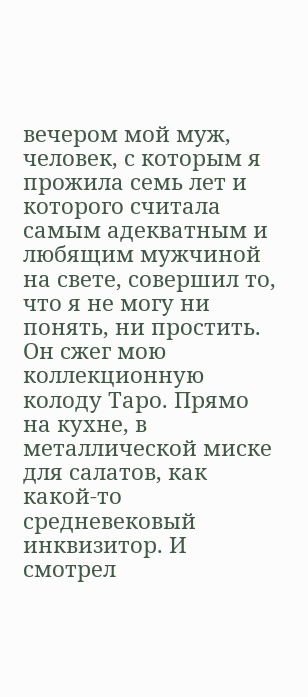вечером мой муж, человек, с которым я прожила семь лет и которого считала самым адекватным и любящим мужчиной на свете, совершил то, что я не могу ни понять, ни простить. Он сжег мою коллекционную колоду Таро. Прямо на кухне, в металлической миске для салатов, как какой-то средневековый инквизитор. И смотрел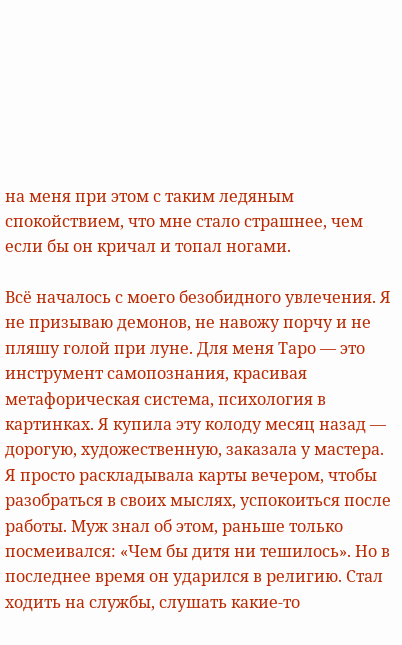на меня при этом с таким ледяным спокойствием, что мне стало страшнее, чем если бы он кричал и топал ногами.

Всё началось с моего безобидного увлечения. Я не призываю демонов, не навожу порчу и не пляшу голой при луне. Для меня Таро — это инструмент самопознания, красивая метафорическая система, психология в картинках. Я купила эту колоду месяц назад — дорогую, художественную, заказала у мастера. Я просто раскладывала карты вечером, чтобы разобраться в своих мыслях, успокоиться после работы. Муж знал об этом, раньше только посмеивался: «Чем бы дитя ни тешилось». Но в последнее время он ударился в религию. Стал ходить на службы, слушать какие-то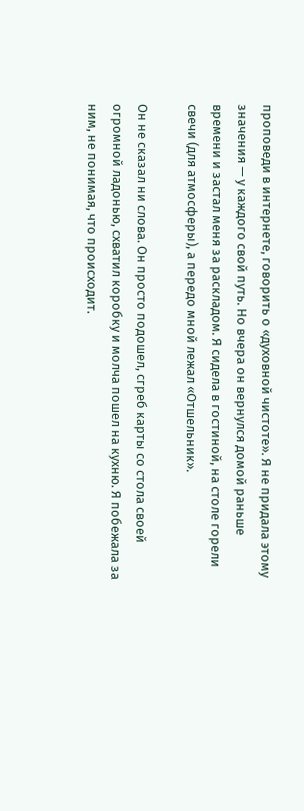проповеди в интернете, говорить о «духовной чистоте». Я не придала этому значения — у каждого свой путь. Но вчера он вернулся домой раньше времени и застал меня за раскладом. Я сидела в гостиной, на столе горели свечи (для атмосферы), а передо мной лежал «Отшельник».

Он не сказал ни слова. Он просто подошел, сгреб карты со стола своей огромной ладонью, схватил коробку и молча пошел на кухню. Я побежала за ним, не понимая, что происходит.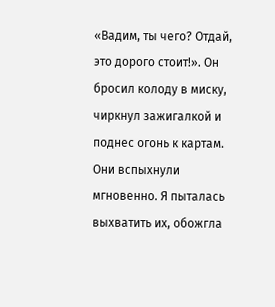«Вадим, ты чего? Отдай, это дорого стоит!». Он бросил колоду в миску, чиркнул зажигалкой и поднес огонь к картам. Они вспыхнули мгновенно. Я пыталась выхватить их, обожгла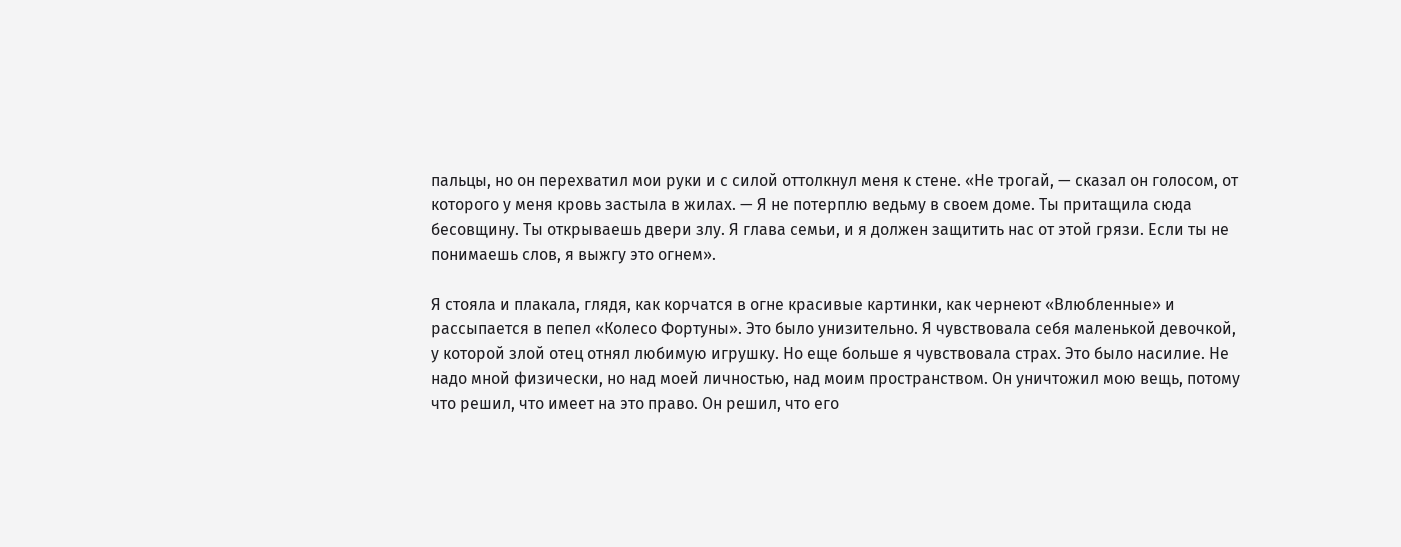пальцы, но он перехватил мои руки и с силой оттолкнул меня к стене. «Не трогай, — сказал он голосом, от которого у меня кровь застыла в жилах. — Я не потерплю ведьму в своем доме. Ты притащила сюда бесовщину. Ты открываешь двери злу. Я глава семьи, и я должен защитить нас от этой грязи. Если ты не понимаешь слов, я выжгу это огнем».

Я стояла и плакала, глядя, как корчатся в огне красивые картинки, как чернеют «Влюбленные» и рассыпается в пепел «Колесо Фортуны». Это было унизительно. Я чувствовала себя маленькой девочкой, у которой злой отец отнял любимую игрушку. Но еще больше я чувствовала страх. Это было насилие. Не надо мной физически, но над моей личностью, над моим пространством. Он уничтожил мою вещь, потому что решил, что имеет на это право. Он решил, что его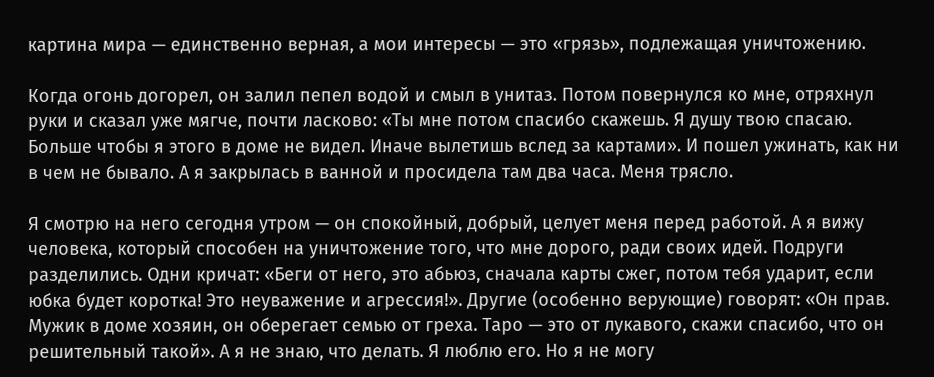картина мира — единственно верная, а мои интересы — это «грязь», подлежащая уничтожению.

Когда огонь догорел, он залил пепел водой и смыл в унитаз. Потом повернулся ко мне, отряхнул руки и сказал уже мягче, почти ласково: «Ты мне потом спасибо скажешь. Я душу твою спасаю. Больше чтобы я этого в доме не видел. Иначе вылетишь вслед за картами». И пошел ужинать, как ни в чем не бывало. А я закрылась в ванной и просидела там два часа. Меня трясло.

Я смотрю на него сегодня утром — он спокойный, добрый, целует меня перед работой. А я вижу человека, который способен на уничтожение того, что мне дорого, ради своих идей. Подруги разделились. Одни кричат: «Беги от него, это абьюз, сначала карты сжег, потом тебя ударит, если юбка будет коротка! Это неуважение и агрессия!». Другие (особенно верующие) говорят: «Он прав. Мужик в доме хозяин, он оберегает семью от греха. Таро — это от лукавого, скажи спасибо, что он решительный такой». А я не знаю, что делать. Я люблю его. Но я не могу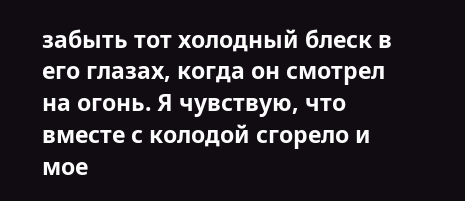забыть тот холодный блеск в его глазах, когда он смотрел на огонь. Я чувствую, что вместе с колодой сгорело и мое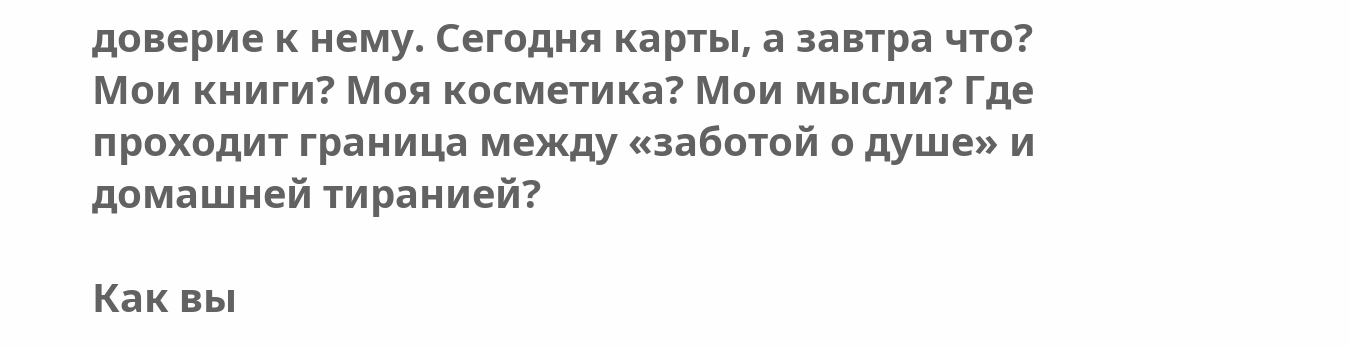доверие к нему. Сегодня карты, а завтра что? Мои книги? Моя косметика? Мои мысли? Где проходит граница между «заботой о душе» и домашней тиранией?

Как вы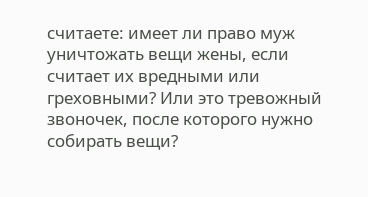считаете: имеет ли право муж уничтожать вещи жены, если считает их вредными или греховными? Или это тревожный звоночек, после которого нужно собирать вещи?